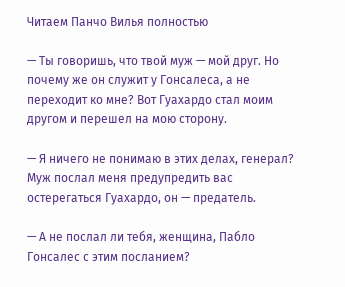Читаем Панчо Вилья полностью

— Ты говоришь, что твой муж — мой друг. Но почему же он служит у Гонсалеса, а не переходит ко мне? Вот Гуахардо стал моим другом и перешел на мою сторону.

— Я ничего не понимаю в этих делах, генерал? Муж послал меня предупредить вас остерегаться Гуахардо, он — предатель.

— А не послал ли тебя, женщина, Пабло Гонсалес с этим посланием?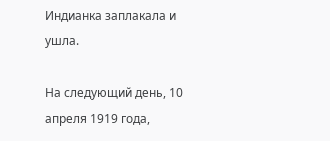Индианка заплакала и ушла.

На следующий день, 10 апреля 1919 года,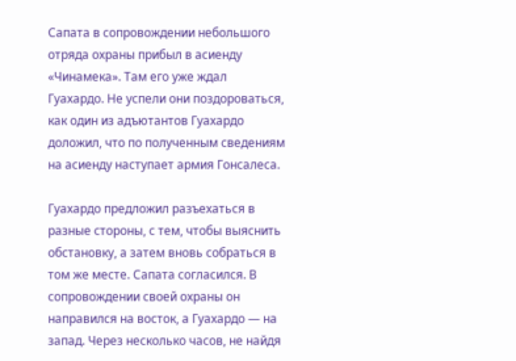Сапата в сопровождении небольшого отряда охраны прибыл в асиенду «Чинамека». Там его уже ждал Гуахардо. Не успели они поздороваться, как один из адъютантов Гуахардо доложил, что по полученным сведениям на асиенду наступает армия Гонсалеса.

Гуахардо предложил разъехаться в разные стороны, с тем, чтобы выяснить обстановку, а затем вновь собраться в том же месте. Сапата согласился. В сопровождении своей охраны он направился на восток, а Гуахардо — на запад. Через несколько часов, не найдя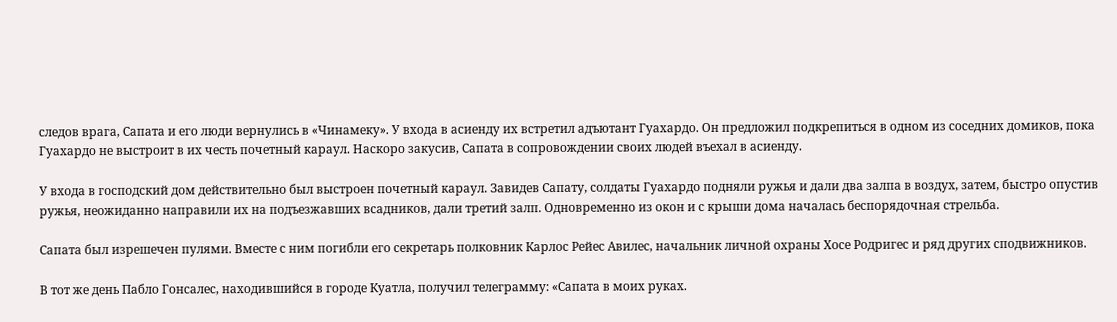следов врага, Сапата и его люди вернулись в «Чинамеку». У входа в асиенду их встретил адъютант Гуахардо. Он предложил подкрепиться в одном из соседних домиков, пока Гуахардо не выстроит в их честь почетный караул. Наскоро закусив, Сапата в сопровождении своих людей въехал в асиенду.

У входа в господский дом действительно был выстроен почетный караул. Завидев Сапату, солдаты Гуахардо подняли ружья и дали два залпа в воздух, затем, быстро опустив ружья, неожиданно направили их на подъезжавших всадников, дали третий залп. Одновременно из окон и с крыши дома началась беспорядочная стрельба.

Сапата был изрешечен пулями. Вместе с ним погибли его секретарь полковник Карлос Рейес Авилес, начальник личной охраны Хосе Родригес и ряд других сподвижников.

В тот же день Пабло Гонсалес, находившийся в городе Куатла, получил телеграмму: «Сапата в моих руках.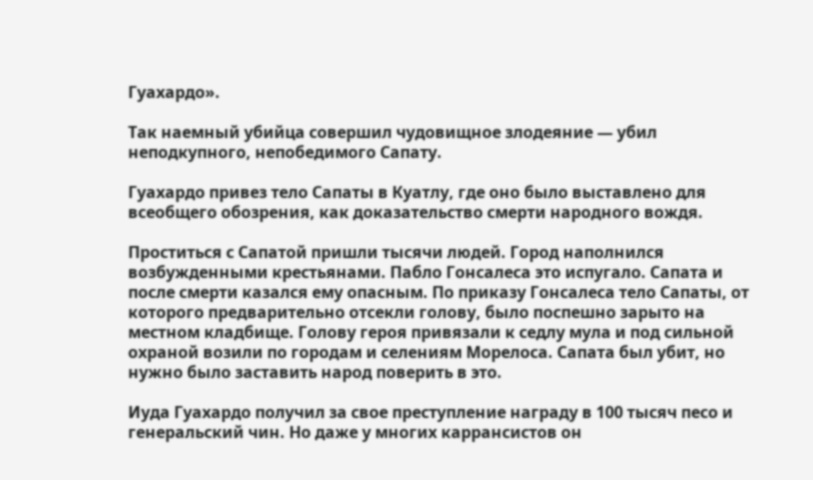Гуахардо».

Так наемный убийца совершил чудовищное злодеяние — убил неподкупного, непобедимого Сапату.

Гуахардо привез тело Сапаты в Куатлу, где оно было выставлено для всеобщего обозрения, как доказательство смерти народного вождя.

Проститься с Сапатой пришли тысячи людей. Город наполнился возбужденными крестьянами. Пабло Гонсалеса это испугало. Сапата и после смерти казался ему опасным. По приказу Гонсалеса тело Сапаты, от которого предварительно отсекли голову, было поспешно зарыто на местном кладбище. Голову героя привязали к седлу мула и под сильной охраной возили по городам и селениям Морелоса. Сапата был убит, но нужно было заставить народ поверить в это.

Иуда Гуахардо получил за свое преступление награду в 100 тысяч песо и генеральский чин. Но даже у многих каррансистов он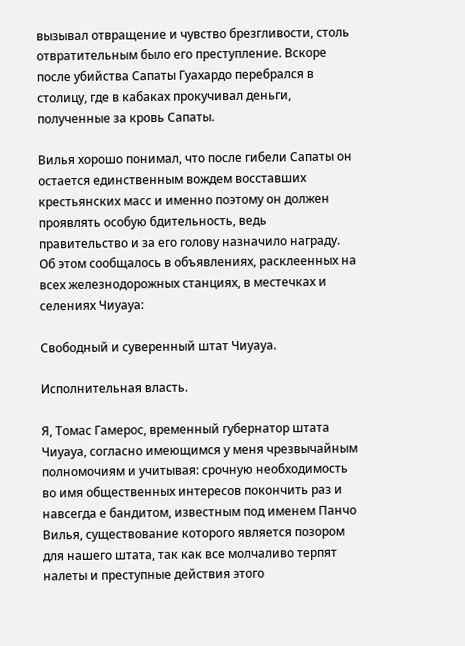вызывал отвращение и чувство брезгливости, столь отвратительным было его преступление. Вскоре после убийства Сапаты Гуахардо перебрался в столицу, где в кабаках прокучивал деньги, полученные за кровь Сапаты.

Вилья хорошо понимал, что после гибели Сапаты он остается единственным вождем восставших крестьянских масс и именно поэтому он должен проявлять особую бдительность, ведь правительство и за его голову назначило награду. Об этом сообщалось в объявлениях, расклеенных на всех железнодорожных станциях, в местечках и селениях Чиуауа:

Свободный и суверенный штат Чиуауа.

Исполнительная власть.

Я, Томас Гамерос, временный губернатор штата Чиуауа, согласно имеющимся у меня чрезвычайным полномочиям и учитывая: срочную необходимость во имя общественных интересов покончить раз и навсегда е бандитом, известным под именем Панчо Вилья, существование которого является позором для нашего штата, так как все молчаливо терпят налеты и преступные действия этого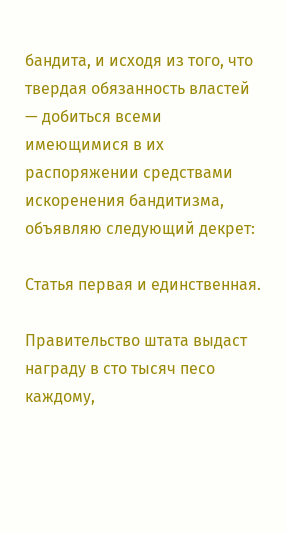бандита, и исходя из того, что твердая обязанность властей — добиться всеми имеющимися в их распоряжении средствами искоренения бандитизма, объявляю следующий декрет:

Статья первая и единственная.

Правительство штата выдаст награду в сто тысяч песо каждому,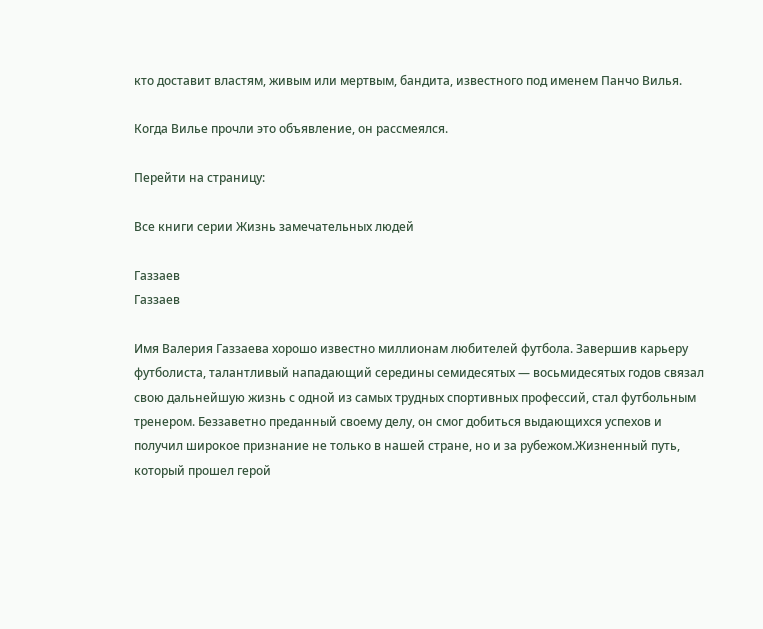кто доставит властям, живым или мертвым, бандита, известного под именем Панчо Вилья.

Когда Вилье прочли это объявление, он рассмеялся.

Перейти на страницу:

Все книги серии Жизнь замечательных людей

Газзаев
Газзаев

Имя Валерия Газзаева хорошо известно миллионам любителей футбола. Завершив карьеру футболиста, талантливый нападающий середины семидесятых — восьмидесятых годов связал свою дальнейшую жизнь с одной из самых трудных спортивных профессий, стал футбольным тренером. Беззаветно преданный своему делу, он смог добиться выдающихся успехов и получил широкое признание не только в нашей стране, но и за рубежом.Жизненный путь, который прошел герой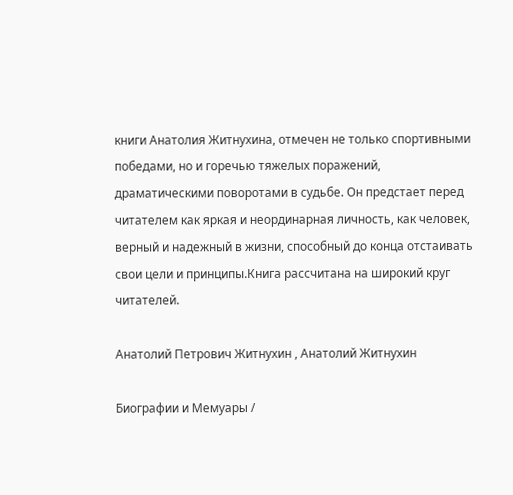книги Анатолия Житнухина, отмечен не только спортивными победами, но и горечью тяжелых поражений, драматическими поворотами в судьбе. Он предстает перед читателем как яркая и неординарная личность, как человек, верный и надежный в жизни, способный до конца отстаивать свои цели и принципы.Книга рассчитана на широкий круг читателей.

Анатолий Петрович Житнухин , Анатолий Житнухин

Биографии и Мемуары /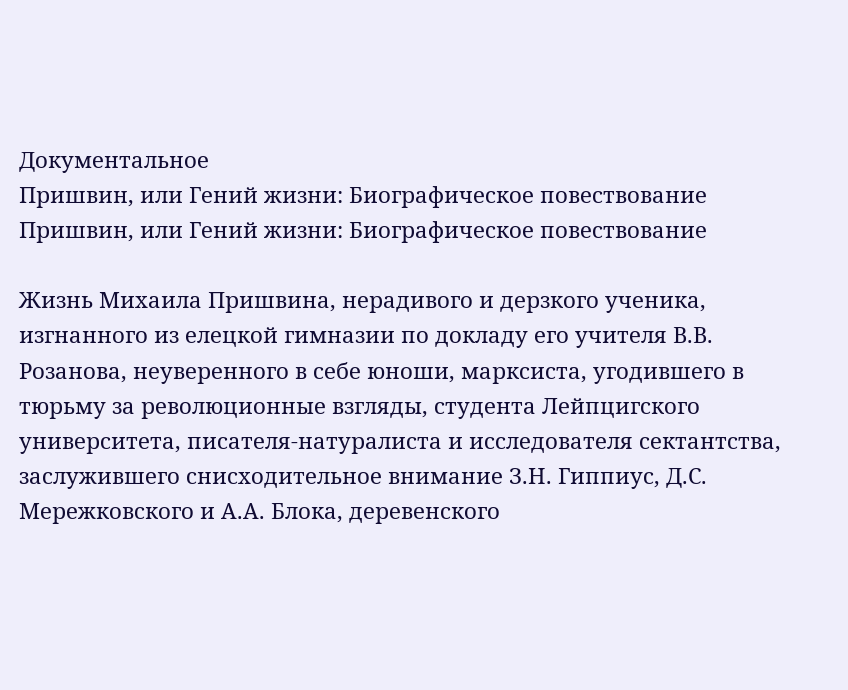Документальное
Пришвин, или Гений жизни: Биографическое повествование
Пришвин, или Гений жизни: Биографическое повествование

Жизнь Михаила Пришвина, нерадивого и дерзкого ученика, изгнанного из елецкой гимназии по докладу его учителя В.В. Розанова, неуверенного в себе юноши, марксиста, угодившего в тюрьму за революционные взгляды, студента Лейпцигского университета, писателя-натуралиста и исследователя сектантства, заслужившего снисходительное внимание З.Н. Гиппиус, Д.С. Мережковского и А.А. Блока, деревенского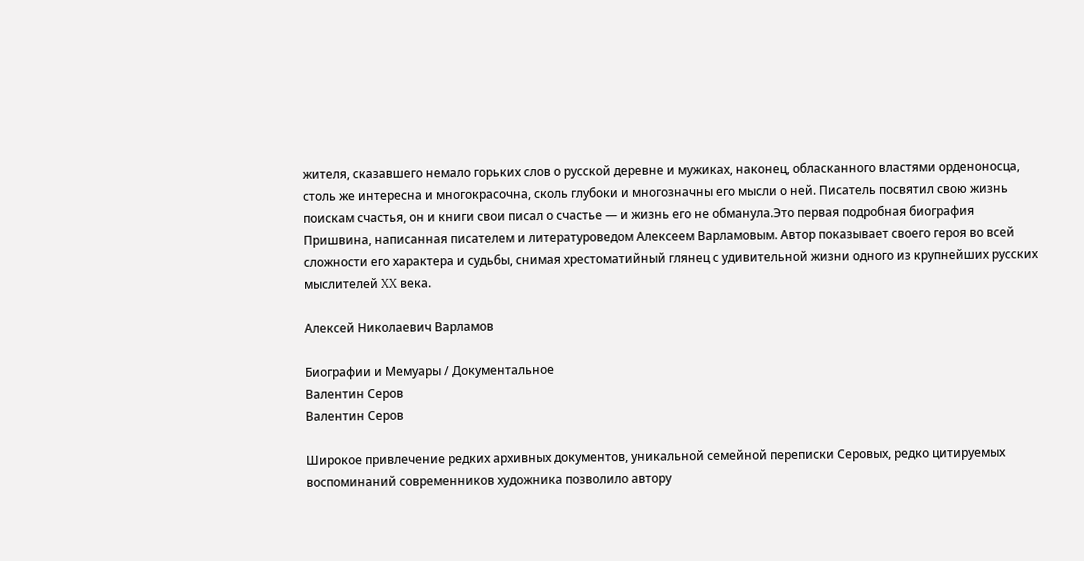жителя, сказавшего немало горьких слов о русской деревне и мужиках, наконец, обласканного властями орденоносца, столь же интересна и многокрасочна, сколь глубоки и многозначны его мысли о ней. Писатель посвятил свою жизнь поискам счастья, он и книги свои писал о счастье — и жизнь его не обманула.Это первая подробная биография Пришвина, написанная писателем и литературоведом Алексеем Варламовым. Автор показывает своего героя во всей сложности его характера и судьбы, снимая хрестоматийный глянец с удивительной жизни одного из крупнейших русских мыслителей XX века.

Алексей Николаевич Варламов

Биографии и Мемуары / Документальное
Валентин Серов
Валентин Серов

Широкое привлечение редких архивных документов, уникальной семейной переписки Серовых, редко цитируемых воспоминаний современников художника позволило автору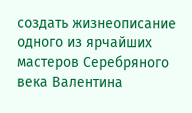создать жизнеописание одного из ярчайших мастеров Серебряного века Валентина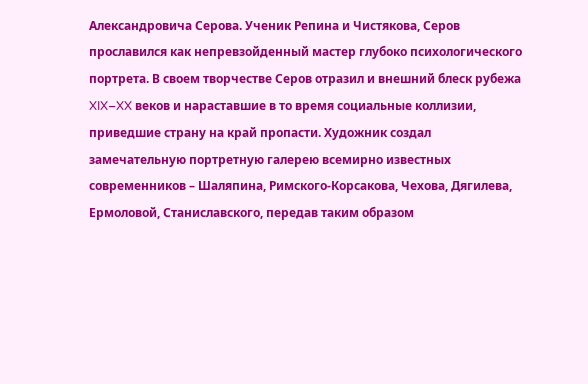Александровича Серова. Ученик Репина и Чистякова, Серов прославился как непревзойденный мастер глубоко психологического портрета. В своем творчестве Серов отразил и внешний блеск рубежа XIX–XX веков и нараставшие в то время социальные коллизии, приведшие страну на край пропасти. Художник создал замечательную портретную галерею всемирно известных современников – Шаляпина, Римского-Корсакова, Чехова, Дягилева, Ермоловой, Станиславского, передав таким образом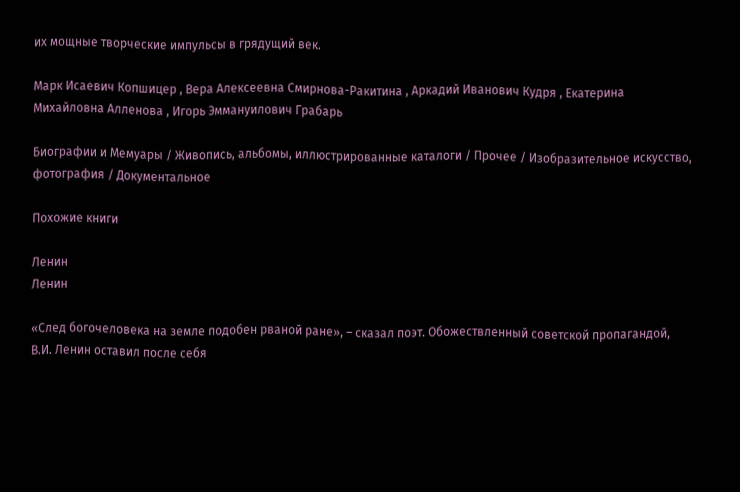их мощные творческие импульсы в грядущий век.

Марк Исаевич Копшицер , Вера Алексеевна Смирнова-Ракитина , Аркадий Иванович Кудря , Екатерина Михайловна Алленова , Игорь Эммануилович Грабарь

Биографии и Мемуары / Живопись, альбомы, иллюстрированные каталоги / Прочее / Изобразительное искусство, фотография / Документальное

Похожие книги

Ленин
Ленин

«След богочеловека на земле подобен рваной ране», – сказал поэт. Обожествленный советской пропагандой, В.И. Ленин оставил после себя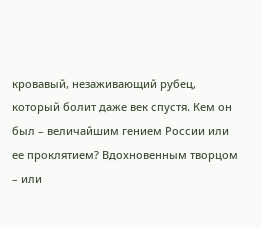кровавый, незаживающий рубец, который болит даже век спустя. Кем он был – величайшим гением России или ее проклятием? Вдохновенным творцом – или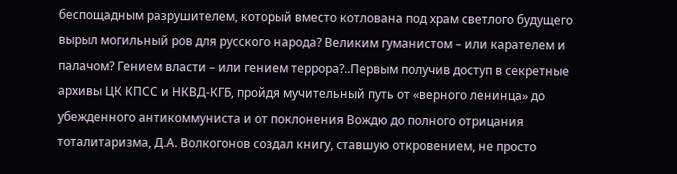беспощадным разрушителем, который вместо котлована под храм светлого будущего вырыл могильный ров для русского народа? Великим гуманистом – или карателем и палачом? Гением власти – или гением террора?..Первым получив доступ в секретные архивы ЦК КПСС и НКВД-КГБ, пройдя мучительный путь от «верного ленинца» до убежденного антикоммуниста и от поклонения Вождю до полного отрицания тоталитаризма, Д.А. Волкогонов создал книгу, ставшую откровением, не просто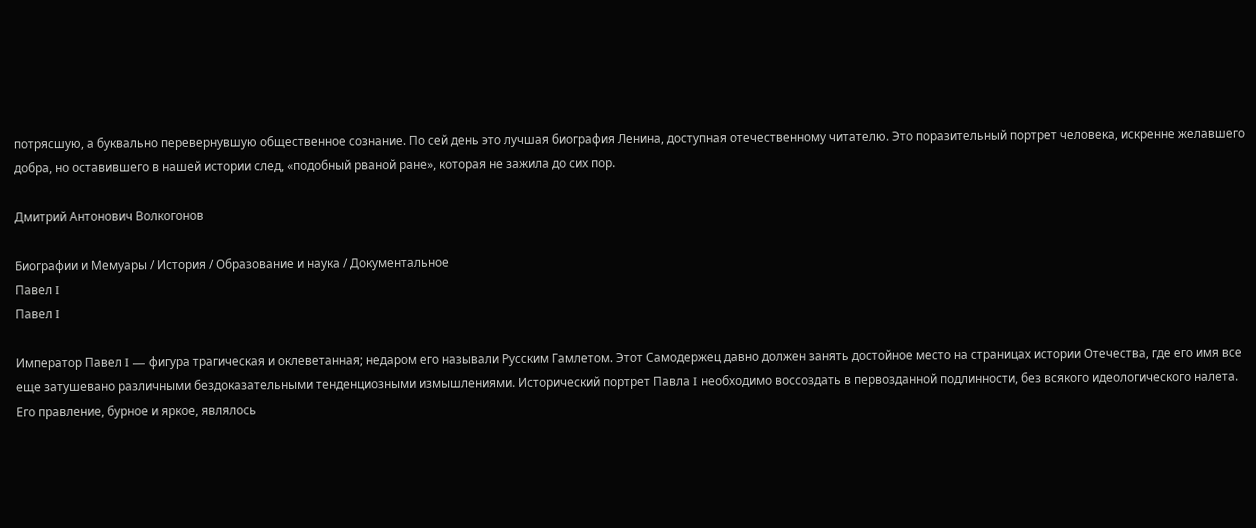потрясшую, а буквально перевернувшую общественное сознание. По сей день это лучшая биография Ленина, доступная отечественному читателю. Это поразительный портрет человека, искренне желавшего добра, но оставившего в нашей истории след, «подобный рваной ране», которая не зажила до сих пор.

Дмитрий Антонович Волкогонов

Биографии и Мемуары / История / Образование и наука / Документальное
Павел I
Павел I

Император Павел I — фигура трагическая и оклеветанная; недаром его называли Русским Гамлетом. Этот Самодержец давно должен занять достойное место на страницах истории Отечества, где его имя все еще затушевано различными бездоказательными тенденциозными измышлениями. Исторический портрет Павла I необходимо воссоздать в первозданной подлинности, без всякого идеологического налета. Его правление, бурное и яркое, являлось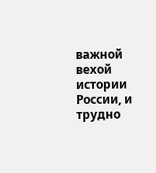важной вехой истории России, и трудно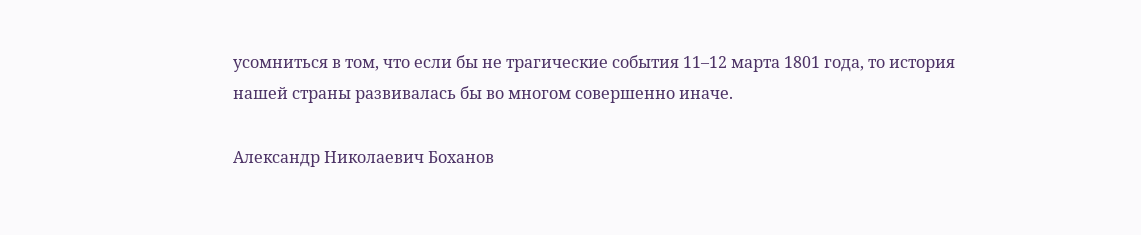усомниться в том, что если бы не трагические события 11–12 марта 1801 года, то история нашей страны развивалась бы во многом совершенно иначе.

Александр Николаевич Боханов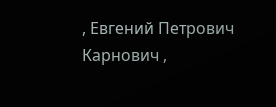, Евгений Петрович Карнович ,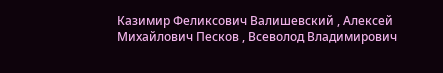Казимир Феликсович Валишевский , Алексей Михайлович Песков , Всеволод Владимирович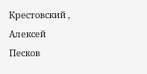Крестовский , Алексей Песков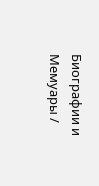Биографии и Мемуары /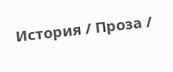История / Проза /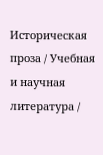Историческая проза / Учебная и научная литература /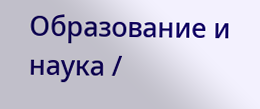Образование и наука /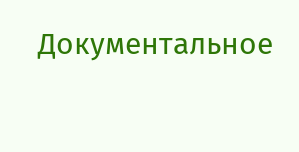Документальное